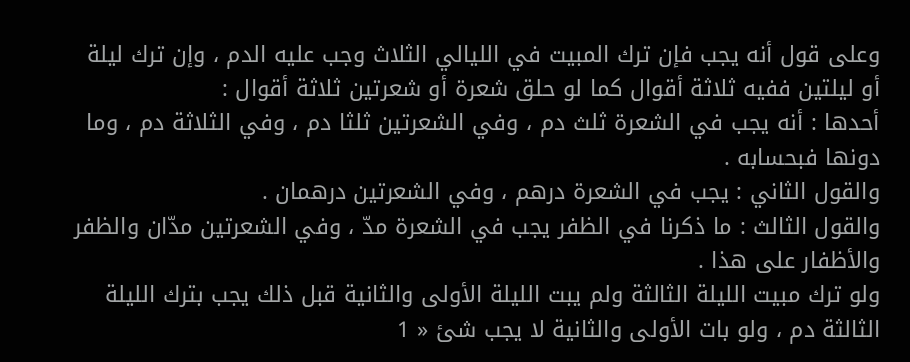وعلى قول أنه يجب فإن ترك المبيت في الليالي الثلاث وجب عليه الدم ، وإن ترك ليلة أو ليلتين ففيه ثلاثة أقوال كما لو حلق شعرة أو شعرتين ثلاثة أقوال :
أحدها : أنه يجب في الشعرة ثلث دم ، وفي الشعرتين ثلثا دم ، وفي الثلاثة دم ، وما دونها فبحسابه .
والقول الثاني : يجب في الشعرة درهم ، وفي الشعرتين درهمان .
والقول الثالث : ما ذكرنا في الظفر يجب في الشعرة مدّ ، وفي الشعرتين مدّان والظفر والأظفار على هذا .
ولو ترك مبيت الليلة الثالثة ولم يبت الليلة الأولى والثانية قبل ذلك يجب بترك الليلة الثالثة دم ، ولو بات الأولى والثانية لا يجب شئ « 1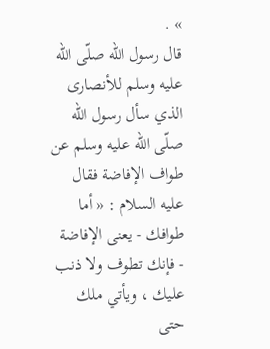» .
قال رسول اللّه صلّى اللّه عليه وسلم للأنصارى الذي سأل رسول اللّه صلّى اللّه عليه وسلم عن طواف الإفاضة فقال عليه السلام : « أما طوافك - يعنى الإفاضة - فإنك تطوف ولا ذنب عليك ، ويأتي ملك حتى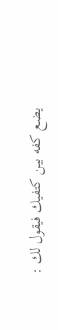يضع كفه بين كتفيك فيقول لك :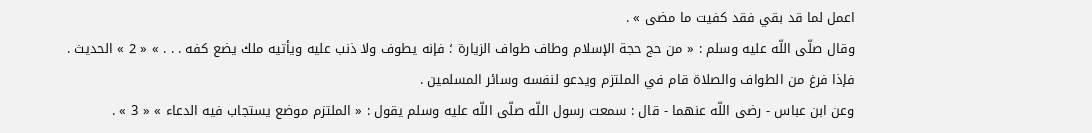اعمل لما قد بقي فقد كفيت ما مضى » .
وقال صلّى اللّه عليه وسلم : « من حج حجة الإسلام وطاف طواف الزيارة ؛ فإنه يطوف ولا ذنب عليه ويأتيه ملك يضع كفه . . . » « 2 » الحديث .
فإذا فرغ من الطواف والصلاة قام في الملتزم ويدعو لنفسه وسائر المسلمين .
وعن ابن عباس - رضى اللّه عنهما - قال : سمعت رسول اللّه صلّى اللّه عليه وسلم يقول : « الملتزم موضع يستجاب فيه الدعاء » « 3 » .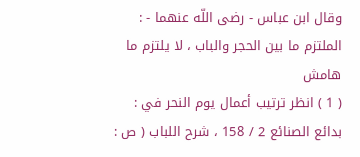وقال ابن عباس - رضى اللّه عنهما - : الملتزم ما بين الحجر والباب ، لا يلتزم ما
هامش
( 1 ) انظر ترتيب أعمال يوم النحر في : بدائع الصنائع 2 / 158 ، شرح اللباب ( ص :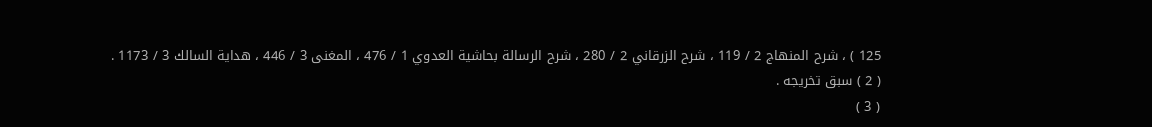125 ) ، شرح المنهاج 2 / 119 ، شرح الزرقاني 2 / 280 ، شرح الرسالة بحاشية العدوي 1 / 476 ، المغنى 3 / 446 ، هداية السالك 3 / 1173 .
( 2 ) سبق تخريجه .
( 3 )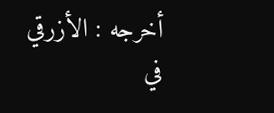أخرجه : الأزرقي في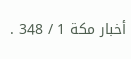أخبار مكة 1 / 348 .